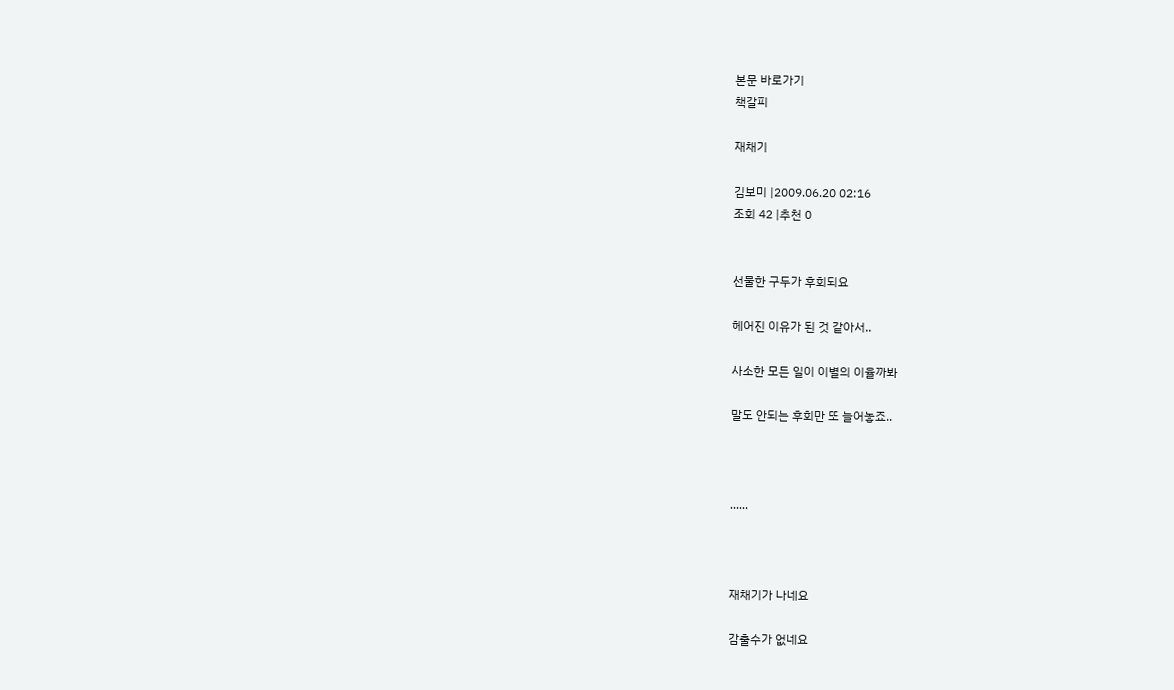본문 바로가기
책갈피

재채기

김보미 |2009.06.20 02:16
조회 42 |추천 0


선물한 구두가 후회되요

헤어진 이유가 된 것 같아서..

사소한 모든 일이 이별의 이율까봐

말도 안되는 후회만 또 늘어놓죠..



......



재채기가 나네요

감출수가 없네요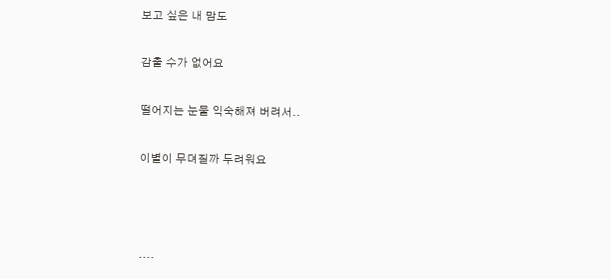보고 싶은 내 맘도

감출 수가 없어요

떨어지는 눈물 익숙해져 버려서..

이별이 무뎌질까 두려워요



....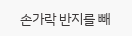손가락 반지를 빼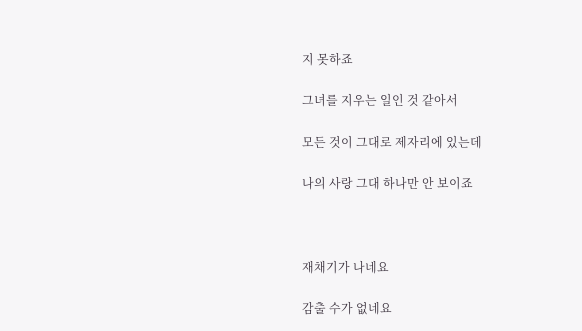지 못하죠

그녀를 지우는 일인 것 같아서

모든 것이 그대로 제자리에 있는데

나의 사랑 그대 하나만 안 보이죠



재채기가 나네요

감출 수가 없네요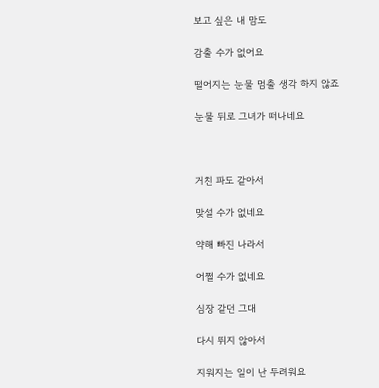보고 싶은 내 맘도

감출 수가 없어요

떨어지는 눈물 멈출 생각 하지 않죠

눈물 뒤로 그녀가 떠나네요



거친 파도 같아서

맞설 수가 없네요

약해 빠진 나라서

어쩔 수가 없네요

심장 같던 그대

다시 뛰지 않아서

지워지는 일이 난 두려워요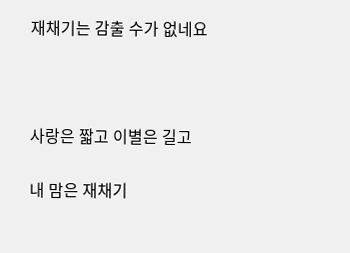재채기는 감출 수가 없네요



사랑은 짧고 이별은 길고

내 맘은 재채기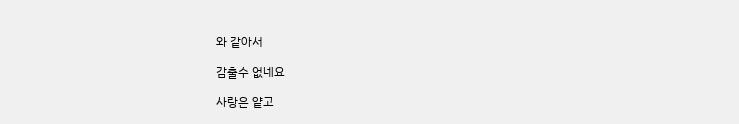와 같아서

감출수 없네요

사랑은 얕고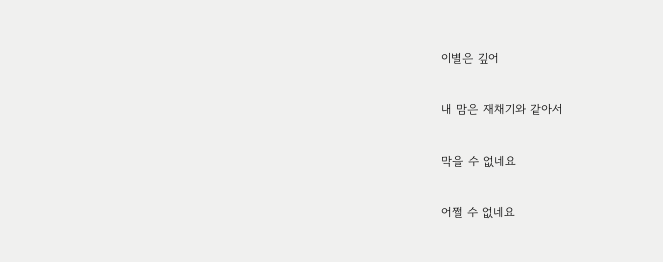이별은 깊어

내 맘은 재채기와 같아서

막을 수 없네요

어쩔 수 없네요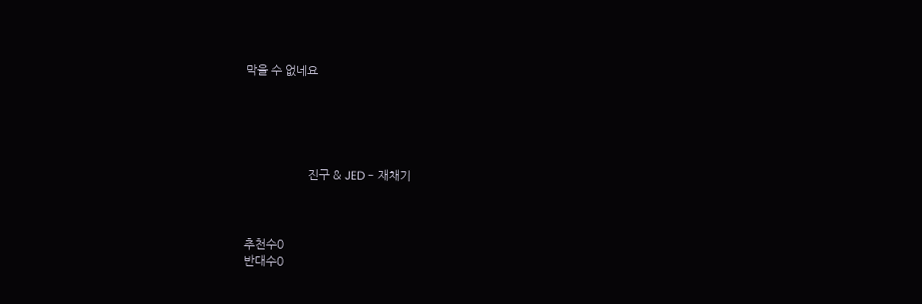막을 수 없네요





                     진구 & JED - 재채기



추천수0
반대수0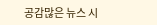공감많은 뉴스 시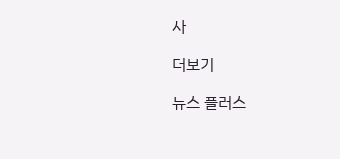사

더보기

뉴스 플러스